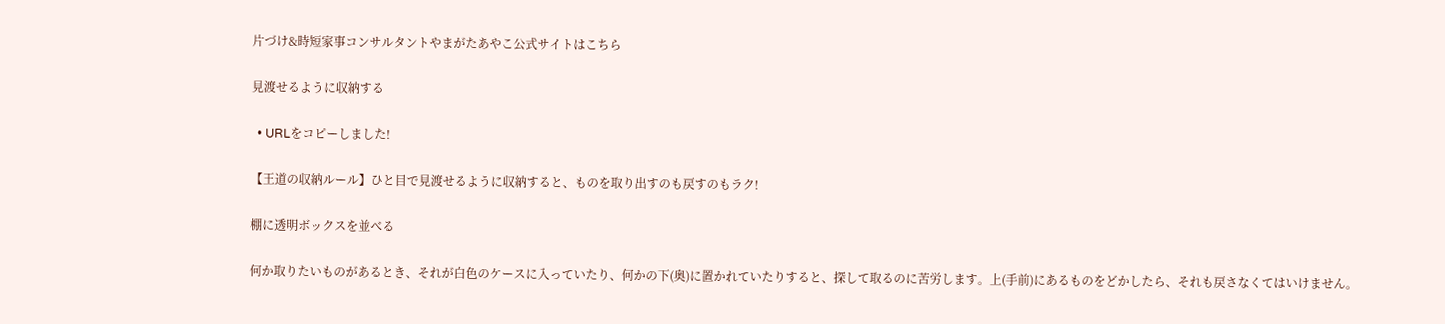片づけ&時短家事コンサルタントやまがたあやこ公式サイトはこちら

見渡せるように収納する

  • URLをコピーしました!

【王道の収納ルール】ひと目で見渡せるように収納すると、ものを取り出すのも戻すのもラク!

棚に透明ボックスを並べる

何か取りたいものがあるとき、それが白色のケースに入っていたり、何かの下(奥)に置かれていたりすると、探して取るのに苦労します。上(手前)にあるものをどかしたら、それも戻さなくてはいけません。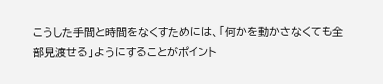こうした手間と時間をなくすためには、「何かを動かさなくても全部見渡せる」ようにすることがポイント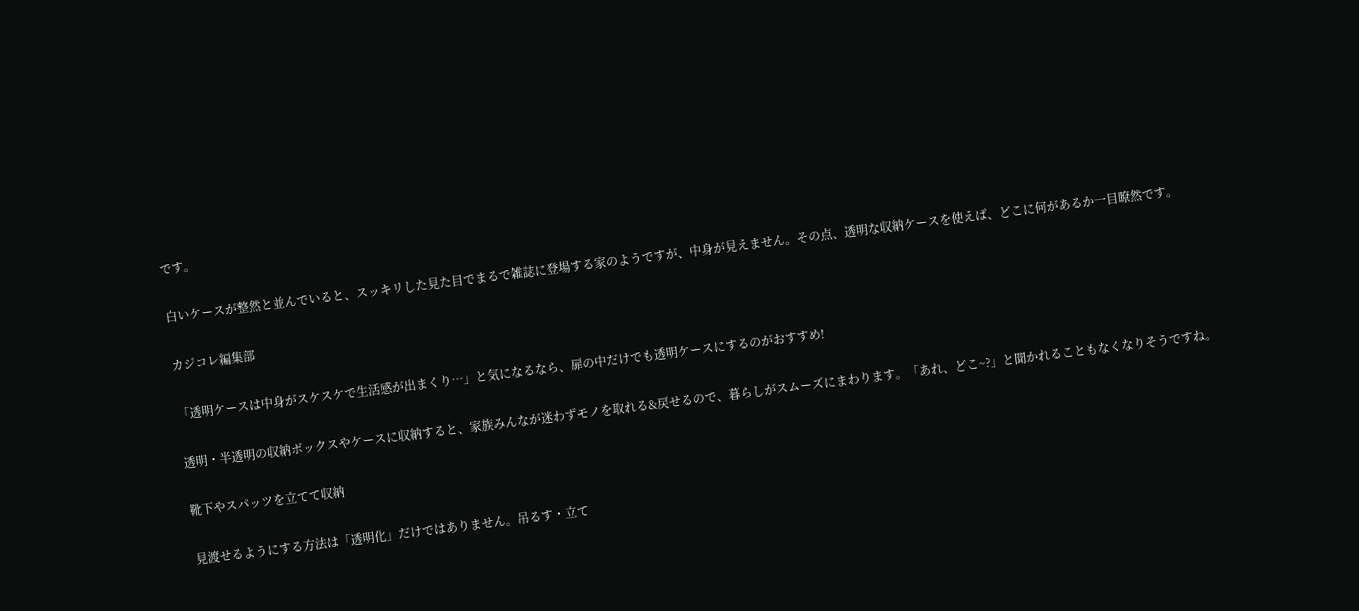です。

白いケースが整然と並んでいると、スッキリした見た目でまるで雑誌に登場する家のようですが、中身が見えません。その点、透明な収納ケースを使えば、どこに何があるか一目瞭然です。

カジコレ編集部

「透明ケースは中身がスケスケで生活感が出まくり…」と気になるなら、扉の中だけでも透明ケースにするのがおすすめ!

透明・半透明の収納ボックスやケースに収納すると、家族みんなが迷わずモノを取れる&戻せるので、暮らしがスムーズにまわります。「あれ、どこ~?」と聞かれることもなくなりそうですね。

靴下やスパッツを立てて収納

見渡せるようにする方法は「透明化」だけではありません。吊るす・立て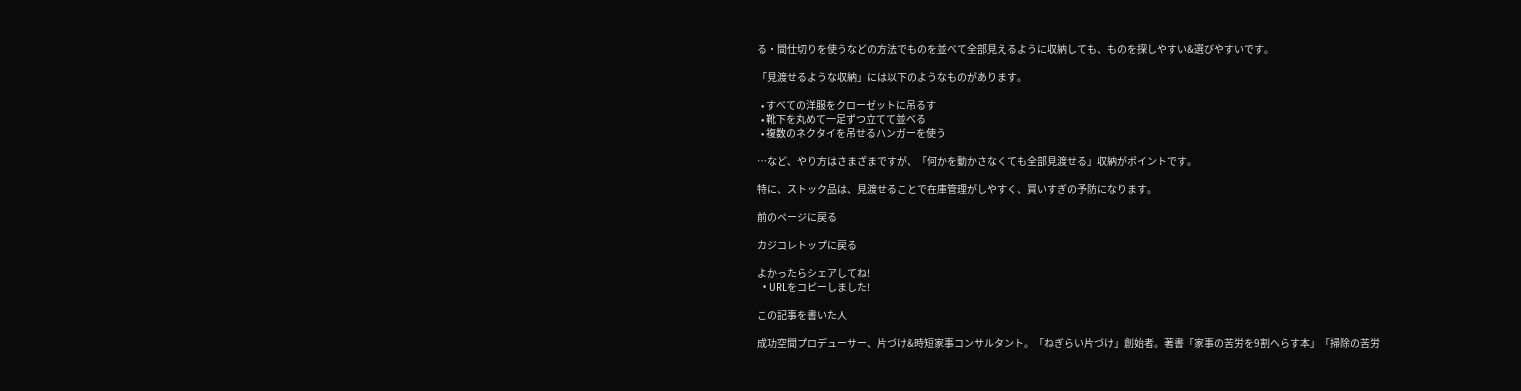る・間仕切りを使うなどの方法でものを並べて全部見えるように収納しても、ものを探しやすい&選びやすいです。

「見渡せるような収納」には以下のようなものがあります。

  • すべての洋服をクローゼットに吊るす
  • 靴下を丸めて一足ずつ立てて並べる
  • 複数のネクタイを吊せるハンガーを使う

…など、やり方はさまざまですが、「何かを動かさなくても全部見渡せる」収納がポイントです。

特に、ストック品は、見渡せることで在庫管理がしやすく、買いすぎの予防になります。

前のページに戻る

カジコレトップに戻る

よかったらシェアしてね!
  • URLをコピーしました!

この記事を書いた人

成功空間プロデューサー、片づけ&時短家事コンサルタント。「ねぎらい片づけ」創始者。著書「家事の苦労を9割へらす本」「掃除の苦労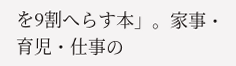を9割へらす本」。家事・育児・仕事の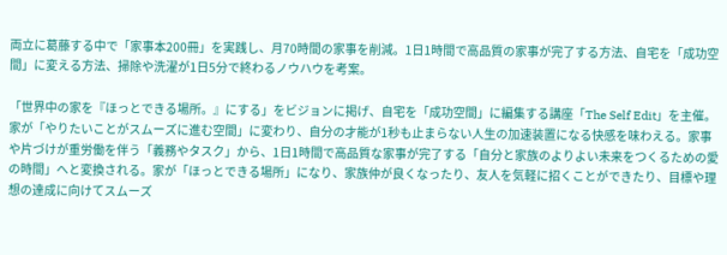両立に葛藤する中で「家事本200冊」を実践し、月70時間の家事を削減。1日1時間で高品質の家事が完了する方法、自宅を「成功空間」に変える方法、掃除や洗濯が1日5分で終わるノウハウを考案。

「世界中の家を『ほっとできる場所。』にする」をビジョンに掲げ、自宅を「成功空間」に編集する講座「The Self Edit」を主催。家が「やりたいことがスムーズに進む空間」に変わり、自分の才能が1秒も止まらない人生の加速装置になる快感を味わえる。家事や片づけが重労働を伴う「義務やタスク」から、1日1時間で高品質な家事が完了する「自分と家族のよりよい未来をつくるための愛の時間」へと変換される。家が「ほっとできる場所」になり、家族仲が良くなったり、友人を気軽に招くことができたり、目標や理想の達成に向けてスムーズ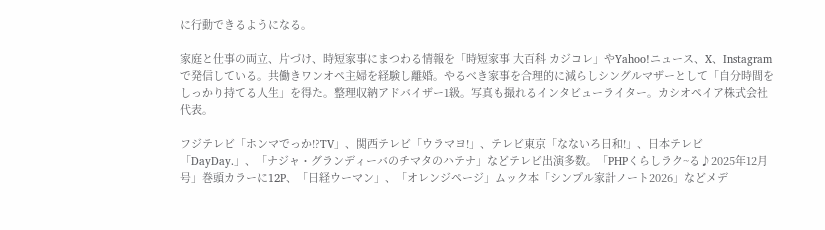に行動できるようになる。

家庭と仕事の両立、片づけ、時短家事にまつわる情報を「時短家事 大百科 カジコレ」やYahoo!ニュース、X、Instagramで発信している。共働きワンオペ主婦を経験し離婚。やるべき家事を合理的に減らしシングルマザーとして「自分時間をしっかり持てる人生」を得た。整理収納アドバイザー1級。写真も撮れるインタビューライター。カシオペイア株式会社代表。

フジテレビ「ホンマでっか!?TV」、関西テレビ「ウラマヨ!」、テレビ東京「なないろ日和!」、日本テレビ「DayDay.」、「ナジャ・グランディーバのチマタのハテナ」などテレビ出演多数。「PHPくらしラク~る♪2025年12月号」巻頭カラーに12P、「日経ウーマン」、「オレンジページ」ムック本「シンプル家計ノート2026」などメデ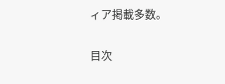ィア掲載多数。

目次